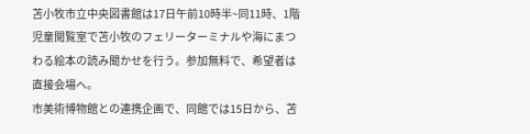苫小牧市立中央図書館は17日午前10時半~同11時、1階児童閲覧室で苫小牧のフェリーターミナルや海にまつわる絵本の読み聞かせを行う。参加無料で、希望者は直接会場へ。
市美術博物館との連携企画で、同館では15日から、苫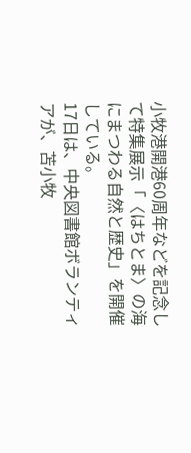小牧港開港60周年などを記念して特集展示「〈はちとま〉の海にまつわる自然と歴史」を開催している。
17日は、中央図書館ボランティアが、苫小牧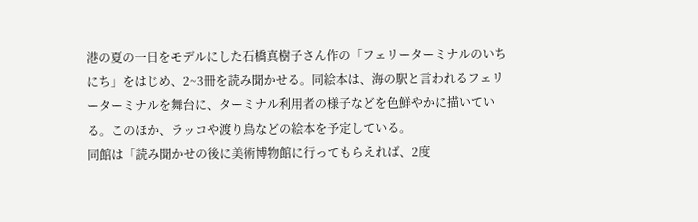港の夏の一日をモデルにした石橋真樹子さん作の「フェリーターミナルのいちにち」をはじめ、2~3冊を読み聞かせる。同絵本は、海の駅と言われるフェリーターミナルを舞台に、ターミナル利用者の様子などを色鮮やかに描いている。このほか、ラッコや渡り鳥などの絵本を予定している。
同館は「読み聞かせの後に美術博物館に行ってもらえれば、2度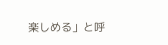楽しめる」と呼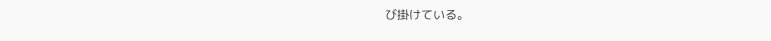び掛けている。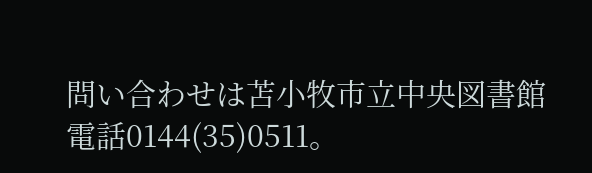問い合わせは苫小牧市立中央図書館 電話0144(35)0511。